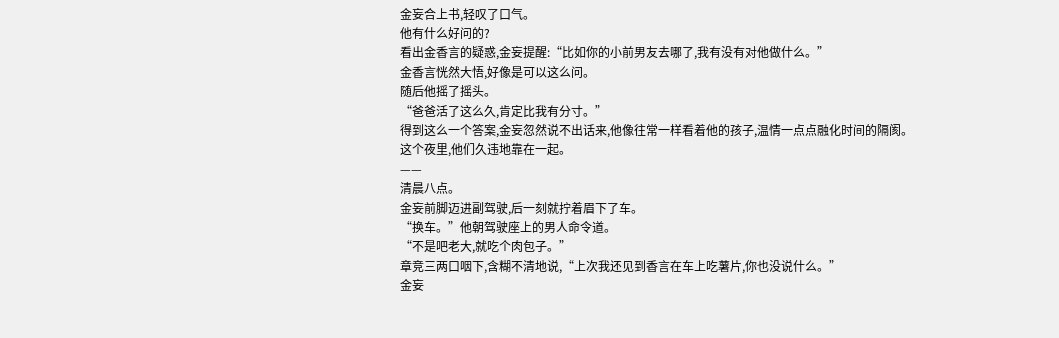金妄合上书,轻叹了口气。
他有什么好问的?
看出金香言的疑惑,金妄提醒:“比如你的小前男友去哪了,我有没有对他做什么。”
金香言恍然大悟,好像是可以这么问。
随后他摇了摇头。
“爸爸活了这么久,肯定比我有分寸。”
得到这么一个答案,金妄忽然说不出话来,他像往常一样看着他的孩子,温情一点点融化时间的隔阂。
这个夜里,他们久违地靠在一起。
——
清晨八点。
金妄前脚迈进副驾驶,后一刻就拧着眉下了车。
“换车。”他朝驾驶座上的男人命令道。
“不是吧老大,就吃个肉包子。”
章竞三两口咽下,含糊不清地说,“上次我还见到香言在车上吃薯片,你也没说什么。”
金妄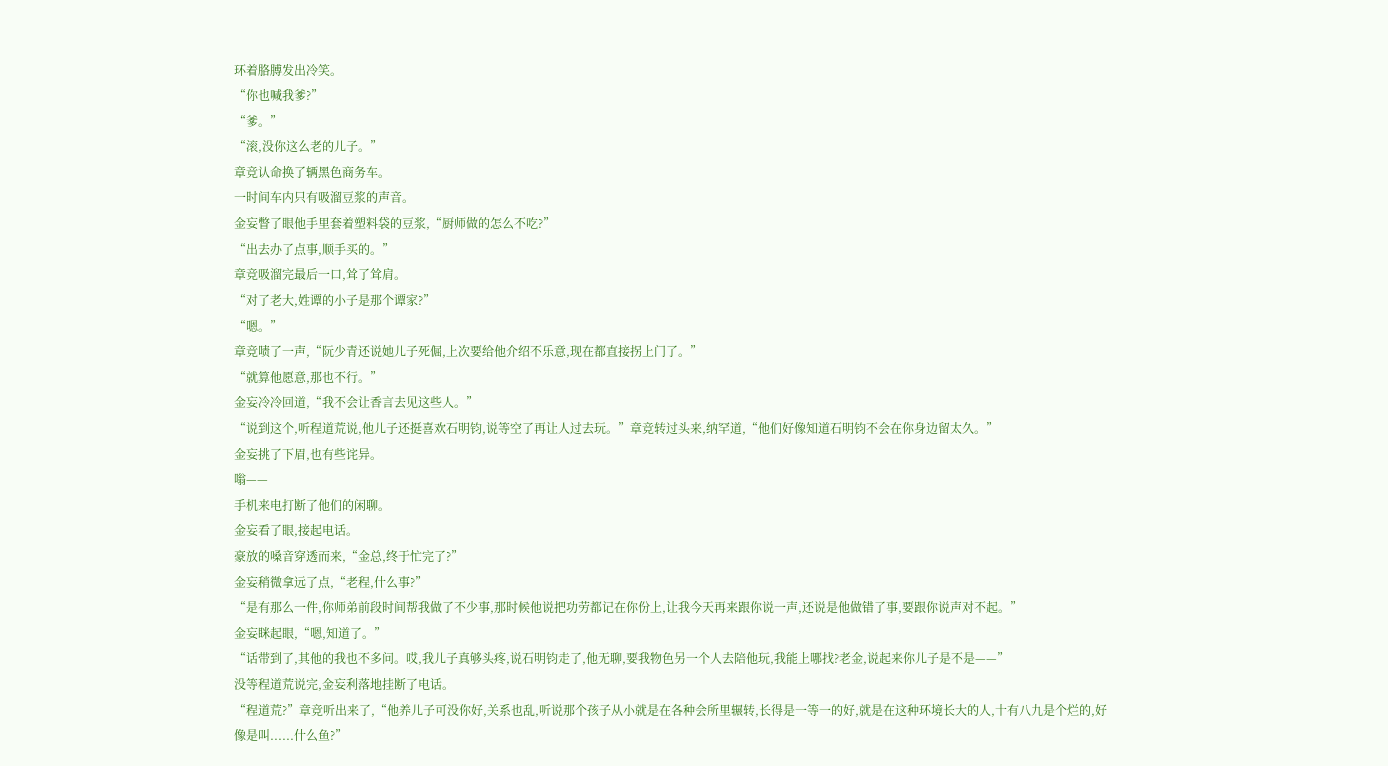环着胳膊发出冷笑。
“你也喊我爹?”
“爹。”
“滚,没你这么老的儿子。”
章竞认命换了辆黑色商务车。
一时间车内只有吸溜豆浆的声音。
金妄瞥了眼他手里套着塑料袋的豆浆,“厨师做的怎么不吃?”
“出去办了点事,顺手买的。”
章竞吸溜完最后一口,耸了耸肩。
“对了老大,姓谭的小子是那个谭家?”
“嗯。”
章竞啧了一声,“阮少青还说她儿子死倔,上次要给他介绍不乐意,现在都直接拐上门了。”
“就算他愿意,那也不行。”
金妄冷冷回道,“我不会让香言去见这些人。”
“说到这个,听程道荒说,他儿子还挺喜欢石明钧,说等空了再让人过去玩。”章竞转过头来,纳罕道,“他们好像知道石明钧不会在你身边留太久。”
金妄挑了下眉,也有些诧异。
嗡——
手机来电打断了他们的闲聊。
金妄看了眼,接起电话。
豪放的嗓音穿透而来,“金总,终于忙完了?”
金妄稍微拿远了点,“老程,什么事?”
“是有那么一件,你师弟前段时间帮我做了不少事,那时候他说把功劳都记在你份上,让我今天再来跟你说一声,还说是他做错了事,要跟你说声对不起。”
金妄眯起眼,“嗯,知道了。”
“话带到了,其他的我也不多问。哎,我儿子真够头疼,说石明钧走了,他无聊,要我物色另一个人去陪他玩,我能上哪找?老金,说起来你儿子是不是——”
没等程道荒说完,金妄利落地挂断了电话。
“程道荒?”章竞听出来了,“他养儿子可没你好,关系也乱,听说那个孩子从小就是在各种会所里辗转,长得是一等一的好,就是在这种环境长大的人,十有八九是个烂的,好像是叫......什么鱼?”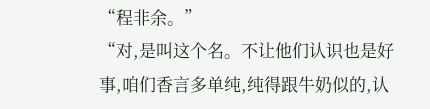“程非余。”
“对,是叫这个名。不让他们认识也是好事,咱们香言多单纯,纯得跟牛奶似的,认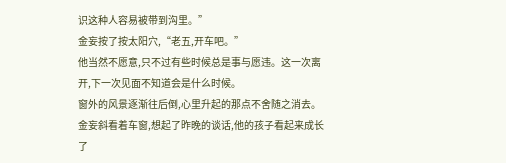识这种人容易被带到沟里。”
金妄按了按太阳穴,“老五,开车吧。”
他当然不愿意,只不过有些时候总是事与愿违。这一次离开,下一次见面不知道会是什么时候。
窗外的风景逐渐往后倒,心里升起的那点不舍随之消去。
金妄斜看着车窗,想起了昨晚的谈话,他的孩子看起来成长了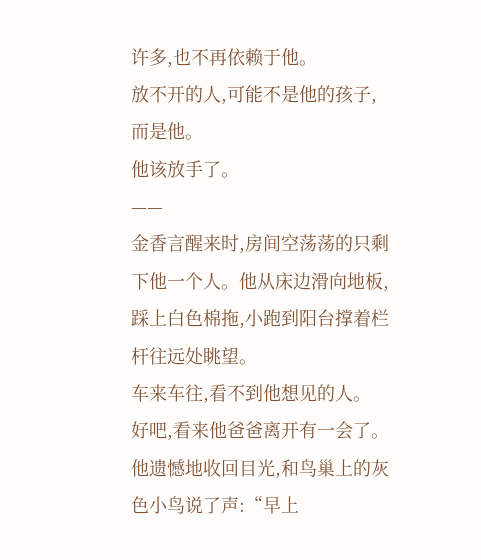许多,也不再依赖于他。
放不开的人,可能不是他的孩子,而是他。
他该放手了。
——
金香言醒来时,房间空荡荡的只剩下他一个人。他从床边滑向地板,踩上白色棉拖,小跑到阳台撑着栏杆往远处眺望。
车来车往,看不到他想见的人。
好吧,看来他爸爸离开有一会了。
他遗憾地收回目光,和鸟巢上的灰色小鸟说了声:“早上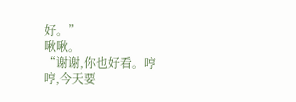好。”
啾啾。
“谢谢,你也好看。哼哼,今天要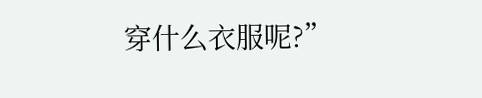穿什么衣服呢?”